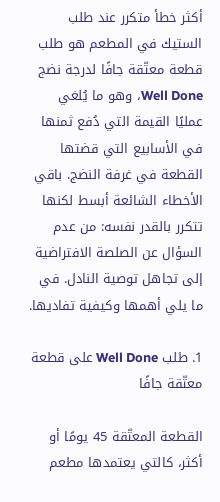أكثر خطأ متكرر عند طلب الستيك في المطعم هو طلب قطعة معتّقة جافًا لدرجة نضج Well Done، وهو ما يُلغي عمليًا القيمة التي دُفع ثمنها في الأسابيع التي قضتها القطعة في غرفة النضج. باقي الأخطاء الشائعة أبسط لكنها تتكرر بالقدر نفسه: من عدم السؤال عن الصلصة الافتراضية إلى تجاهل توصية النادل. في ما يلي أهمها وكيفية تفاديها.

1. طلب Well Done على قطعة معتّقة جافًا

القطعة المعتّقة 45 يومًا أو أكثر، كالتي يعتمدها مطعم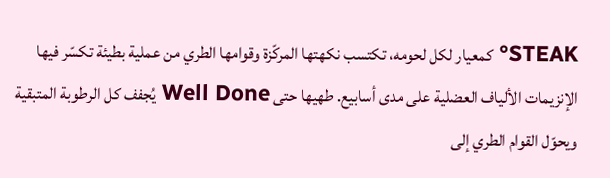STEAK° كمعيار لكل لحومه، تكتسب نكهتها المركّزة وقوامها الطري من عملية بطيئة تكسّر فيها الإنزيمات الألياف العضلية على مدى أسابيع. طهيها حتى Well Done يُجفف كل الرطوبة المتبقية ويحوّل القوام الطري إلى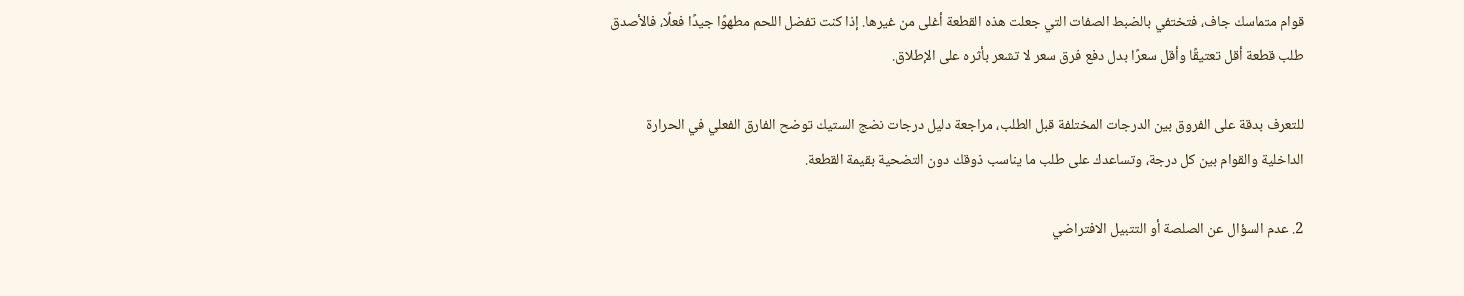قوام متماسك جاف، فتختفي بالضبط الصفات التي جعلت هذه القطعة أغلى من غيرها. إذا كنت تفضل اللحم مطهوًا جيدًا فعلًا، فالأصدق طلب قطعة أقل تعتيقًا وأقل سعرًا بدل دفع فرق سعر لا تشعر بأثره على الإطلاق.

للتعرف بدقة على الفروق بين الدرجات المختلفة قبل الطلب، مراجعة دليل درجات نضج الستيك توضح الفارق الفعلي في الحرارة الداخلية والقوام بين كل درجة، وتساعدك على طلب ما يناسب ذوقك دون التضحية بقيمة القطعة.

2. عدم السؤال عن الصلصة أو التتبيل الافتراضي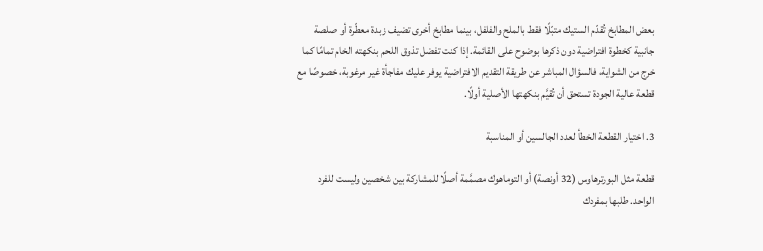بعض المطابخ تُقدّم الستيك متبّلًا فقط بالملح والفلفل، بينما مطابخ أخرى تضيف زبدة معطّرة أو صلصة جانبية كخطوة افتراضية دون ذكرها بوضوح على القائمة. إذا كنت تفضل تذوق اللحم بنكهته الخام تمامًا كما خرج من الشواية، فالسؤال المباشر عن طريقة التقديم الافتراضية يوفر عليك مفاجأة غير مرغوبة، خصوصًا مع قطعة عالية الجودة تستحق أن تُقيَّم بنكهتها الأصلية أولًا.

3. اختيار القطعة الخطأ لعدد الجالسين أو المناسبة

قطعة مثل البورترهاوس (32 أونصة) أو التوماهوك مصمَّمة أصلًا للمشاركة بين شخصين وليست للفرد الواحد. طلبها بمفردك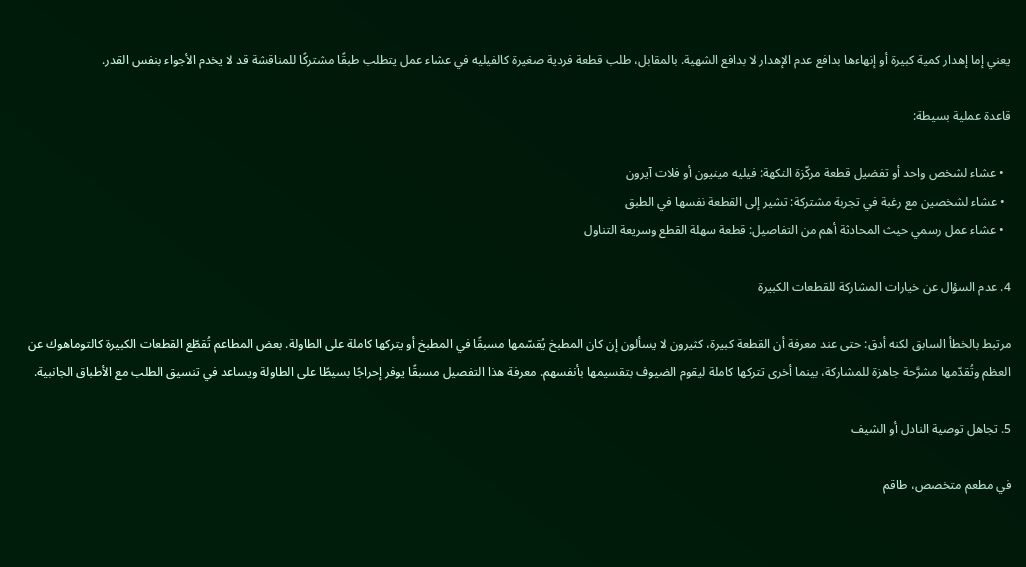يعني إما إهدار كمية كبيرة أو إنهاءها بدافع عدم الإهدار لا بدافع الشهية. بالمقابل، طلب قطعة فردية صغيرة كالفيليه في عشاء عمل يتطلب طبقًا مشتركًا للمناقشة قد لا يخدم الأجواء بنفس القدر.

قاعدة عملية بسيطة:

  • عشاء لشخص واحد أو تفضيل قطعة مركّزة النكهة: فيليه مينيون أو فلات آيرون
  • عشاء لشخصين مع رغبة في تجربة مشتركة: تشير إلى القطعة نفسها في الطبق
  • عشاء عمل رسمي حيث المحادثة أهم من التفاصيل: قطعة سهلة القطع وسريعة التناول

4. عدم السؤال عن خيارات المشاركة للقطعات الكبيرة

مرتبط بالخطأ السابق لكنه أدق: حتى عند معرفة أن القطعة كبيرة، كثيرون لا يسألون إن كان المطبخ يُقسّمها مسبقًا في المطبخ أو يتركها كاملة على الطاولة. بعض المطاعم تُقطّع القطعات الكبيرة كالتوماهوك عن العظم وتُقدّمها مشرَّحة جاهزة للمشاركة، بينما أخرى تتركها كاملة ليقوم الضيوف بتقسيمها بأنفسهم. معرفة هذا التفصيل مسبقًا يوفر إحراجًا بسيطًا على الطاولة ويساعد في تنسيق الطلب مع الأطباق الجانبية.

5. تجاهل توصية النادل أو الشيف

في مطعم متخصص، طاقم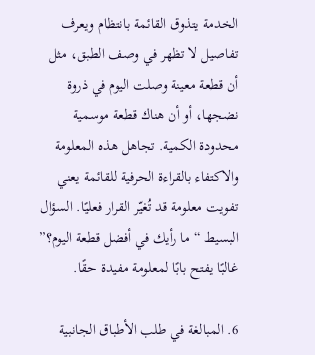الخدمة يتذوق القائمة بانتظام ويعرف تفاصيل لا تظهر في وصف الطبق، مثل أن قطعة معينة وصلت اليوم في ذروة نضجها، أو أن هناك قطعة موسمية محدودة الكمية. تجاهل هذه المعلومة والاكتفاء بالقراءة الحرفية للقائمة يعني تفويت معلومة قد تُغيّر القرار فعليًا. السؤال البسيط “ما رأيك في أفضل قطعة اليوم؟” غالبًا يفتح بابًا لمعلومة مفيدة حقًا.

6. المبالغة في طلب الأطباق الجانبية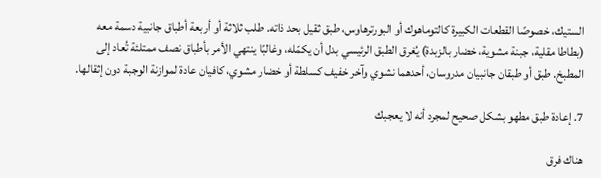الستيك، خصوصًا القطعات الكبيرة كالتوماهوك أو البورترهاوس، طبق ثقيل بحد ذاته. طلب ثلاثة أو أربعة أطباق جانبية دسمة معه (بطاطا مقلية، جبنة مشوية، خضار بالزبدة) يُغرق الطبق الرئيسي بدل أن يكمّله، وغالبًا ينتهي الأمر بأطباق نصف ممتلئة تُعاد إلى المطبخ. طبق أو طبقان جانبيان مدروسان، أحدهما نشوي وآخر خفيف كسلطة أو خضار مشوي، كافيان عادة لموازنة الوجبة دون إثقالها.

7. إعادة طبق مطهو بشكل صحيح لمجرد أنه لا يعجبك

هناك فرق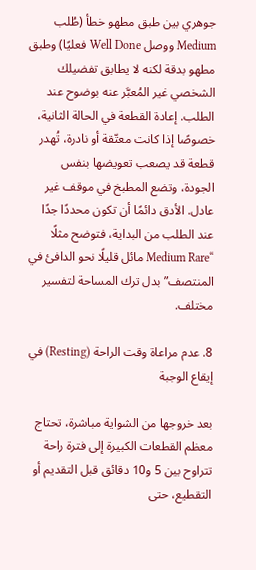جوهري بين طبق مطهو خطأ (طُلب Medium ووصل Well Done فعليًا) وطبق مطهو بدقة لكنه لا يطابق تفضيلك الشخصي غير المُعبَّر عنه بوضوح عند الطلب. إعادة القطعة في الحالة الثانية، خصوصًا إذا كانت معتّقة أو نادرة، تُهدر قطعة قد يصعب تعويضها بنفس الجودة، وتضع المطبخ في موقف غير عادل. الأدق دائمًا أن تكون محددًا جدًا عند الطلب من البداية، فتوضح مثلًا “Medium Rare مائل قليلًا نحو الدافئ في المنتصف” بدل ترك المساحة لتفسير مختلف.

8. عدم مراعاة وقت الراحة (Resting) في إيقاع الوجبة

بعد خروجها من الشواية مباشرة، تحتاج معظم القطعات الكبيرة إلى فترة راحة تتراوح بين 5 و10 دقائق قبل التقديم أو التقطيع، حتى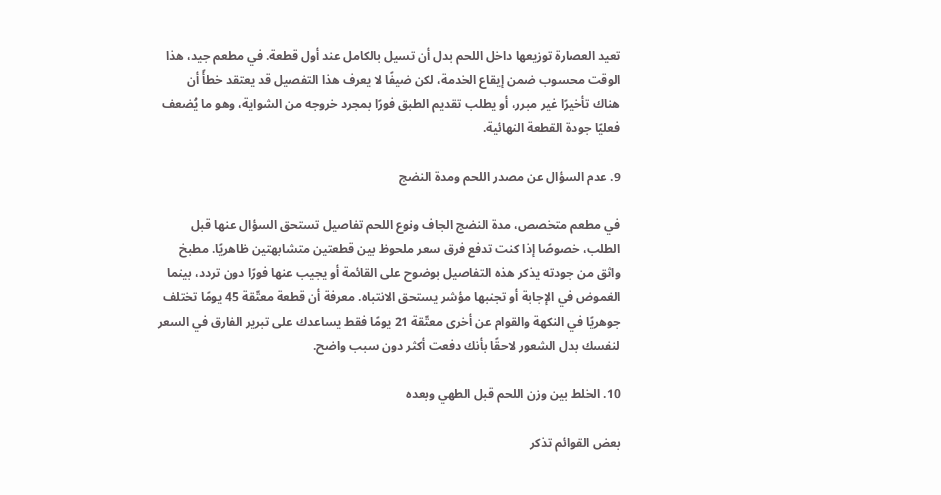تعيد العصارة توزيعها داخل اللحم بدل أن تسيل بالكامل عند أول قطعة. في مطعم جيد، هذا الوقت محسوب ضمن إيقاع الخدمة، لكن ضيفًا لا يعرف هذا التفصيل قد يعتقد خطأً أن هناك تأخيرًا غير مبرر، أو يطلب تقديم الطبق فورًا بمجرد خروجه من الشواية، وهو ما يُضعف فعليًا جودة القطعة النهائية.

9. عدم السؤال عن مصدر اللحم ومدة النضج

في مطعم متخصص، مدة النضج الجاف ونوع اللحم تفاصيل تستحق السؤال عنها قبل الطلب، خصوصًا إذا كنت تدفع فرق سعر ملحوظ بين قطعتين متشابهتين ظاهريًا. مطبخ واثق من جودته يذكر هذه التفاصيل بوضوح على القائمة أو يجيب عنها فورًا دون تردد، بينما الغموض في الإجابة أو تجنبها مؤشر يستحق الانتباه. معرفة أن قطعة معتّقة 45 يومًا تختلف جوهريًا في النكهة والقوام عن أخرى معتّقة 21 يومًا فقط يساعدك على تبرير الفارق في السعر لنفسك بدل الشعور لاحقًا بأنك دفعت أكثر دون سبب واضح.

10. الخلط بين وزن اللحم قبل الطهي وبعده

بعض القوائم تذكر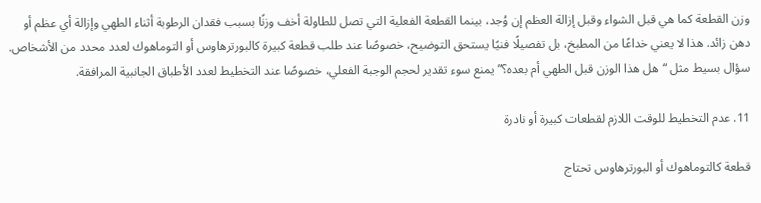وزن القطعة كما هي قبل الشواء وقبل إزالة العظم إن وُجد، بينما القطعة الفعلية التي تصل للطاولة أخف وزنًا بسبب فقدان الرطوبة أثناء الطهي وإزالة أي عظم أو دهن زائد. هذا لا يعني خداعًا من المطبخ، بل تفصيلًا فنيًا يستحق التوضيح، خصوصًا عند طلب قطعة كبيرة كالبورترهاوس أو التوماهوك لعدد محدد من الأشخاص. سؤال بسيط مثل “هل هذا الوزن قبل الطهي أم بعده؟” يمنع سوء تقدير لحجم الوجبة الفعلي، خصوصًا عند التخطيط لعدد الأطباق الجانبية المرافقة.

11. عدم التخطيط للوقت اللازم لقطعات كبيرة أو نادرة

قطعة كالتوماهوك أو البورترهاوس تحتاج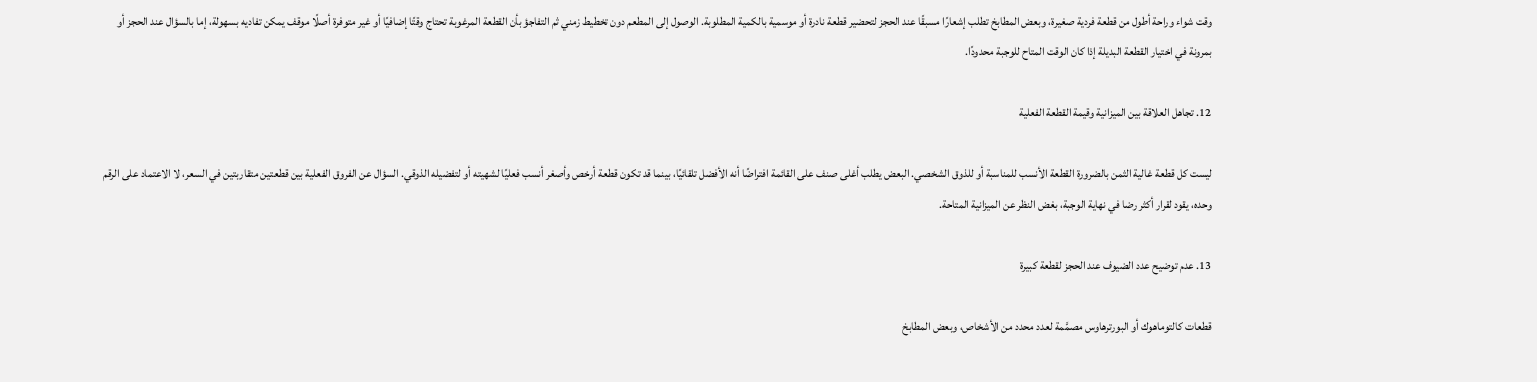وقت شواء وراحة أطول من قطعة فردية صغيرة، وبعض المطابخ تطلب إشعارًا مسبقًا عند الحجز لتحضير قطعة نادرة أو موسمية بالكمية المطلوبة. الوصول إلى المطعم دون تخطيط زمني ثم التفاجؤ بأن القطعة المرغوبة تحتاج وقتًا إضافيًا أو غير متوفرة أصلًا موقف يمكن تفاديه بسهولة، إما بالسؤال عند الحجز أو بمرونة في اختيار القطعة البديلة إذا كان الوقت المتاح للوجبة محدودًا.

12. تجاهل العلاقة بين الميزانية وقيمة القطعة الفعلية

ليست كل قطعة غالية الثمن بالضرورة القطعة الأنسب للمناسبة أو للذوق الشخصي. البعض يطلب أغلى صنف على القائمة افتراضًا أنه الأفضل تلقائيًا، بينما قد تكون قطعة أرخص وأصغر أنسب فعليًا لشهيته أو لتفضيله الذوقي. السؤال عن الفروق الفعلية بين قطعتين متقاربتين في السعر، لا الاعتماد على الرقم وحده، يقود لقرار أكثر رضا في نهاية الوجبة، بغض النظر عن الميزانية المتاحة.

13. عدم توضيح عدد الضيوف عند الحجز لقطعة كبيرة

قطعات كالتوماهوك أو البورترهاوس مصمَّمة لعدد محدد من الأشخاص، وبعض المطابخ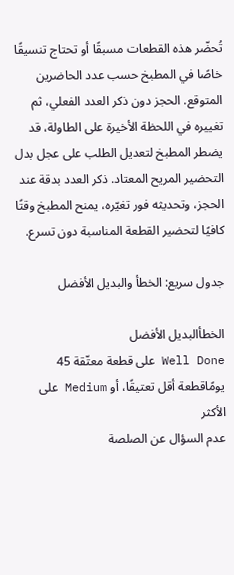تُحضّر هذه القطعات مسبقًا أو تحتاج تنسيقًا خاصًا في المطبخ حسب عدد الحاضرين المتوقع. الحجز دون ذكر العدد الفعلي، ثم تغييره في اللحظة الأخيرة على الطاولة، قد يضطر المطبخ لتعديل الطلب على عجل بدل التحضير المريح المعتاد. ذكر العدد بدقة عند الحجز، وتحديثه فور تغيّره، يمنح المطبخ وقتًا كافيًا لتحضير القطعة المناسبة دون تسرع.

جدول سريع: الخطأ والبديل الأفضل

الخطأالبديل الأفضل
Well Done على قطعة معتّقة 45 يومًاقطعة أقل تعتيقًا، أو Medium على الأكثر
عدم السؤال عن الصلصة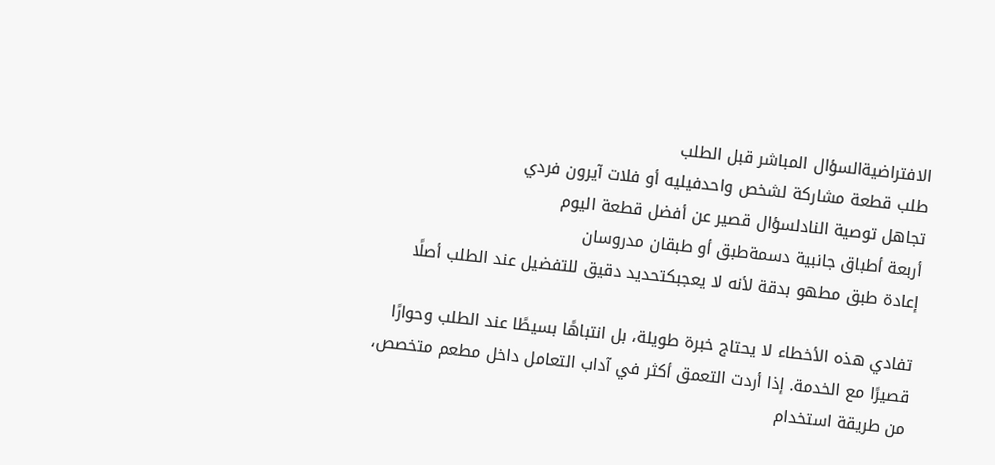الافتراضيةالسؤال المباشر قبل الطلب
طلب قطعة مشاركة لشخص واحدفيليه أو فلات آيرون فردي
تجاهل توصية النادلسؤال قصير عن أفضل قطعة اليوم
أربعة أطباق جانبية دسمةطبق أو طبقان مدروسان
إعادة طبق مطهو بدقة لأنه لا يعجبكتحديد دقيق للتفضيل عند الطلب أصلًا

تفادي هذه الأخطاء لا يحتاج خبرة طويلة، بل انتباهًا بسيطًا عند الطلب وحوارًا قصيرًا مع الخدمة. إذا أردت التعمق أكثر في آداب التعامل داخل مطعم متخصص، من طريقة استخدام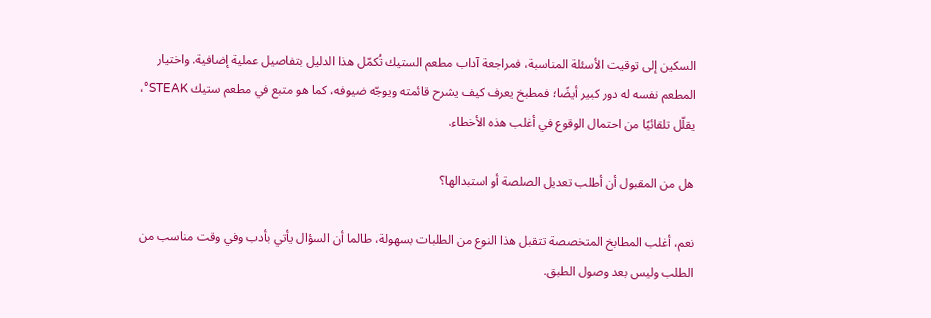السكين إلى توقيت الأسئلة المناسبة، فمراجعة آداب مطعم الستيك تُكمّل هذا الدليل بتفاصيل عملية إضافية. واختيار المطعم نفسه له دور كبير أيضًا؛ فمطبخ يعرف كيف يشرح قائمته ويوجّه ضيوفه، كما هو متبع في مطعم ستيك STEAK°، يقلّل تلقائيًا من احتمال الوقوع في أغلب هذه الأخطاء.

هل من المقبول أن أطلب تعديل الصلصة أو استبدالها؟

نعم، أغلب المطابخ المتخصصة تتقبل هذا النوع من الطلبات بسهولة، طالما أن السؤال يأتي بأدب وفي وقت مناسب من الطلب وليس بعد وصول الطبق.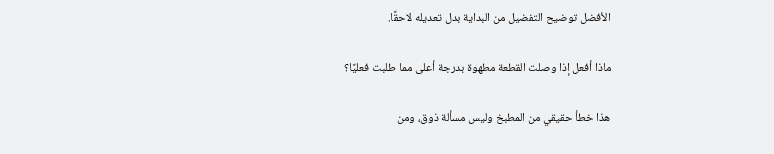الأفضل توضيح التفضيل من البداية بدل تعديله لاحقًا.

ماذا أفعل إذا وصلت القطعة مطهوة بدرجة أعلى مما طلبت فعليًا؟

هذا خطأ حقيقي من المطبخ وليس مسألة ذوق، ومن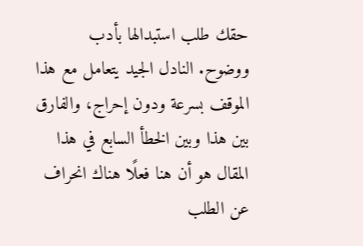حقك طلب استبدالها بأدب ووضوح. النادل الجيد يتعامل مع هذا الموقف بسرعة ودون إحراج، والفارق بين هذا وبين الخطأ السابع في هذا المقال هو أن هنا فعلًا هناك انحراف عن الطلب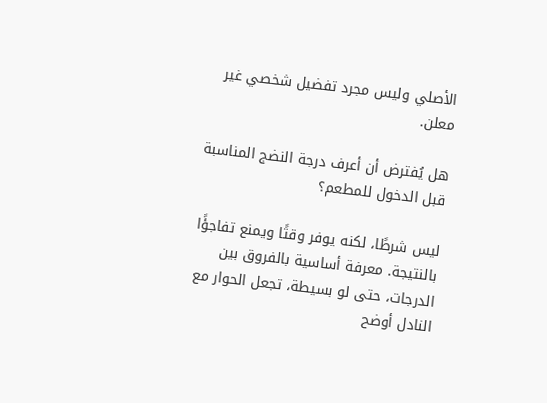الأصلي وليس مجرد تفضيل شخصي غير معلن.

هل يُفترض أن أعرف درجة النضج المناسبة قبل الدخول للمطعم؟

ليس شرطًا، لكنه يوفر وقتًا ويمنع تفاجؤًا بالنتيجة. معرفة أساسية بالفروق بين الدرجات، حتى لو بسيطة، تجعل الحوار مع النادل أوضح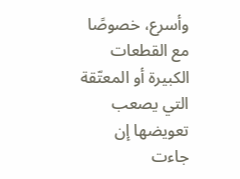وأسرع، خصوصًا مع القطعات الكبيرة أو المعتّقة التي يصعب تعويضها إن جاءت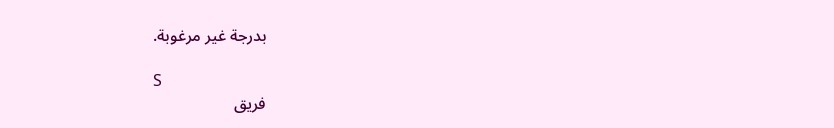بدرجة غير مرغوبة.

S
فريق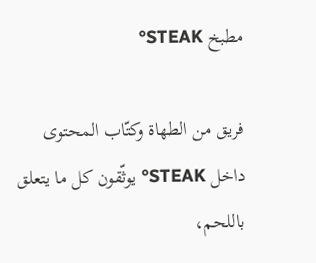مطبخ STEAK°

فريق من الطهاة وكتّاب المحتوى داخل STEAK° يوثّقون كل ما يتعلق باللحم،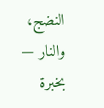النضج، والنار — بخبرة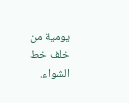يومية من خلف خط الشواء.